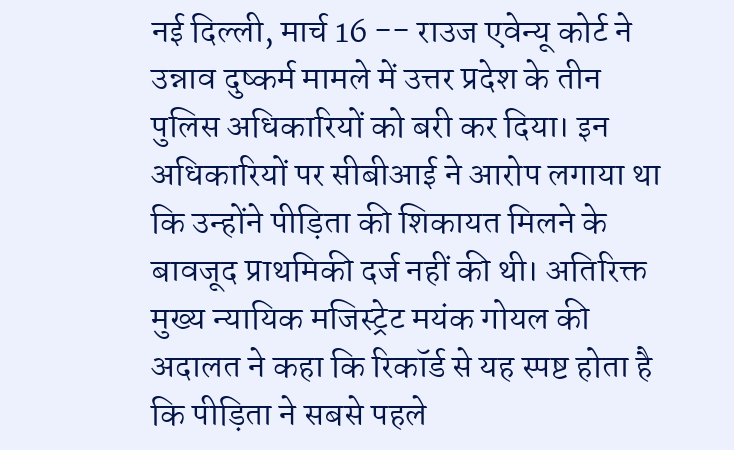नई दिल्ली, मार्च 16 -- राउज एवेन्यू कोर्ट ने उन्नाव दुष्कर्म मामले में उत्तर प्रदेश के तीन पुलिस अधिकारियों को बरी कर दिया। इन अधिकारियों पर सीबीआई ने आरोप लगाया था कि उन्होंने पीड़िता की शिकायत मिलने के बावजूद प्राथमिकी दर्ज नहीं की थी। अतिरिक्त मुख्य न्यायिक मजिस्ट्रेट मयंक गोयल की अदालत ने कहा कि रिकॉर्ड से यह स्पष्ट होता है कि पीड़िता ने सबसे पहले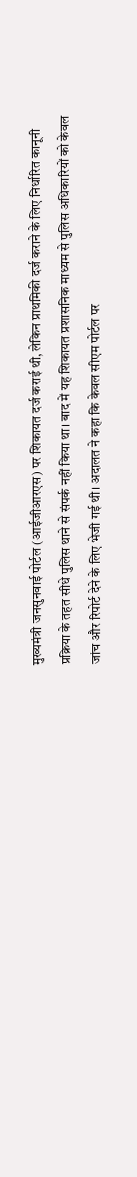मुख्यमंत्री जनसुनवाई पोर्टल (आईजीआरएस) पर शिकायत दर्ज कराई थी, लेकिन प्राथमिकी दर्ज कराने के लिए निर्धारित कानूनी प्रक्रिया के तहत सीधे पुलिस थाने से संपर्क नहीं किया था। बाद में यह शिकायत प्रशासनिक माध्यम से पुलिस अधिकारियों को केवल जांच और रिपोर्ट देने के लिए भेजी गई थी। अदालत ने कहा कि केवल सीएम पोर्टल पर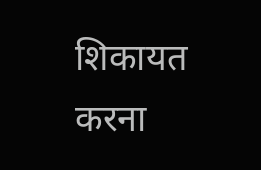शिकायत करना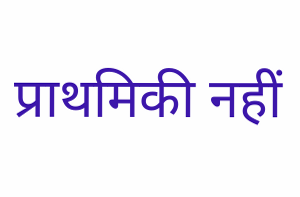प्राथमिकी नहीं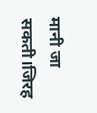मानी जा सकती।जिरह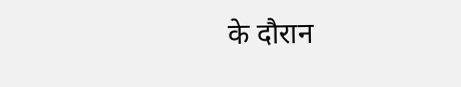के दौरान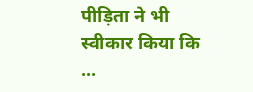पीड़िता ने भी स्वीकार किया कि ...